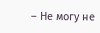– Не могу не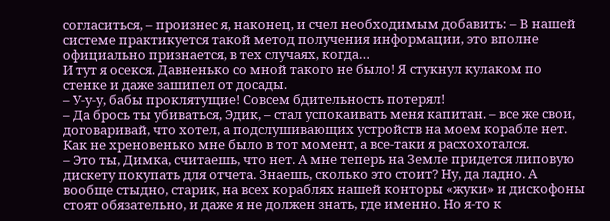согласиться, – произнес я, наконец, и счел необходимым добавить: – В нашей системе практикуется такой метод получения информации, это вполне официально признается, в тех случаях, когда…
И тут я осекся. Давненько со мной такого не было! Я стукнул кулаком по стенке и даже зашипел от досады.
– У-у-у, бабы проклятущие! Совсем бдительность потерял!
– Да брось ты убиваться, Эдик, – стал успокаивать меня капитан. – все же свои, договаривай, что хотел, а подслушивающих устройств на моем корабле нет.
Как не хреновенько мне было в тот момент, а все-таки я расхохотался.
– Это ты, Димка, считаешь, что нет. А мне теперь на Земле придется липовую дискету покупать для отчета. Знаешь, сколько это стоит? Ну, да ладно. А вообще стыдно, старик, на всех кораблях нашей конторы «жуки» и дискофоны стоят обязательно, и даже я не должен знать, где именно. Но я-то к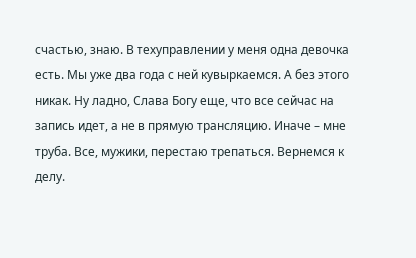счастью, знаю. В техуправлении у меня одна девочка есть. Мы уже два года с ней кувыркаемся. А без этого никак. Ну ладно, Слава Богу еще, что все сейчас на запись идет, а не в прямую трансляцию. Иначе – мне труба. Все, мужики, перестаю трепаться. Вернемся к делу.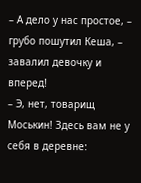– А дело у нас простое, – грубо пошутил Кеша, – завалил девочку и вперед!
– Э, нет, товарищ Моськин! Здесь вам не у себя в деревне: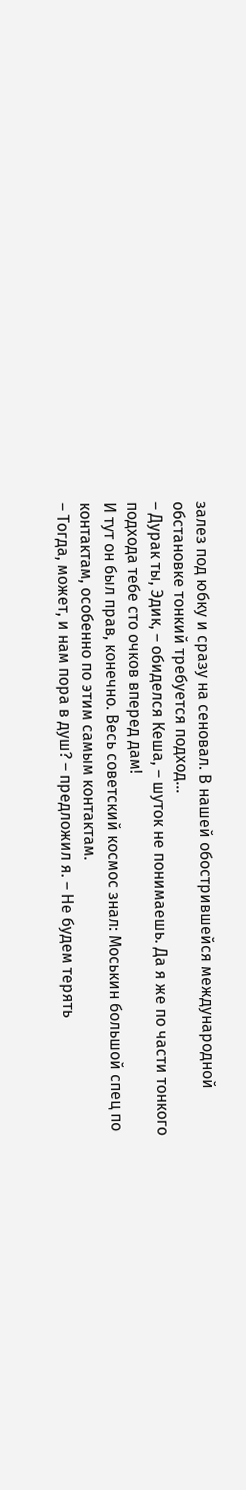залез под юбку и сразу на сеновал. В нашей обострившейся международной обстановке тонкий требуется подход…
– Дурак ты, Эдик, – обиделся Кеша, – шуток не понимаешь. Да я же по части тонкого подхода тебе сто очков вперед дам!
И тут он был прав, конечно. Весь советский космос знал: Моськин большой спец по контактам, особенно по этим самым контактам.
– Тогда, может, и нам пора в душ? – предложил я. – Не будем терять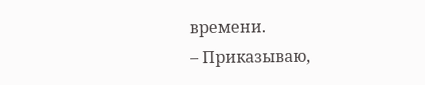времени.
– Приказываю,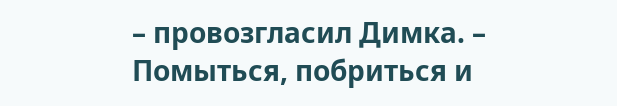– провозгласил Димка. – Помыться, побриться и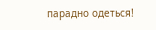парадно одеться!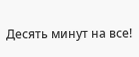Десять минут на все!